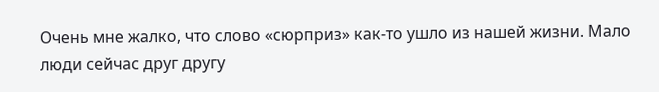Очень мне жалко, что слово «сюрприз» как-то ушло из нашей жизни. Мало люди сейчас друг другу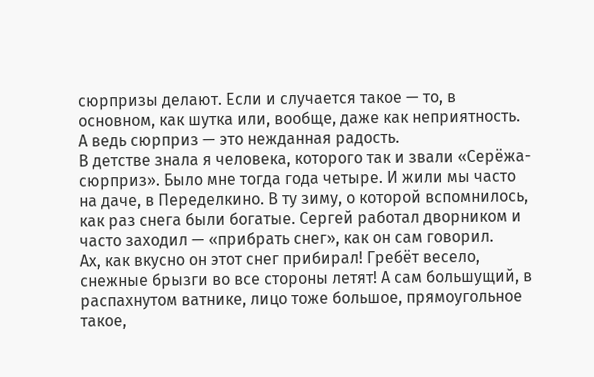сюрпризы делают. Если и случается такое — то, в основном, как шутка или, вообще, даже как неприятность.
А ведь сюрприз — это нежданная радость.
В детстве знала я человека, которого так и звали «Серёжа-сюрприз». Было мне тогда года четыре. И жили мы часто на даче, в Переделкино. В ту зиму, о которой вспомнилось, как раз снега были богатые. Сергей работал дворником и часто заходил — «прибрать снег», как он сам говорил.
Ах, как вкусно он этот снег прибирал! Гребёт весело, снежные брызги во все стороны летят! А сам большущий, в распахнутом ватнике, лицо тоже большое, прямоугольное такое,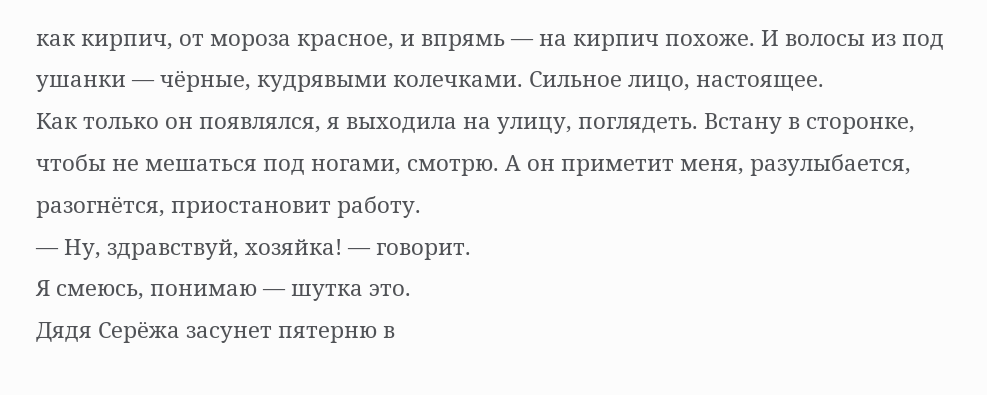как кирпич, от мороза красное, и впрямь — на кирпич похоже. И волосы из под ушанки — чёрные, кудрявыми колечками. Сильное лицо, настоящее.
Как только он появлялся, я выходила на улицу, поглядеть. Встану в сторонке, чтобы не мешаться под ногами, смотрю. А он приметит меня, разулыбается, разогнётся, приостановит работу.
— Ну, здравствуй, хозяйка! — говорит.
Я смеюсь, понимаю — шутка это.
Дядя Серёжа засунет пятерню в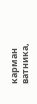карман ватника,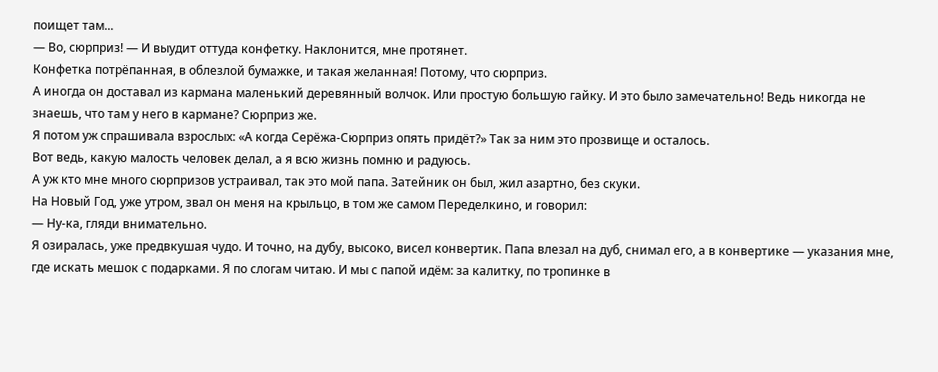поищет там...
— Во, сюрприз! — И выудит оттуда конфетку. Наклонится, мне протянет.
Конфетка потрёпанная, в облезлой бумажке, и такая желанная! Потому, что сюрприз.
А иногда он доставал из кармана маленький деревянный волчок. Или простую большую гайку. И это было замечательно! Ведь никогда не знаешь, что там у него в кармане? Сюрприз же.
Я потом уж спрашивала взрослых: «А когда Серёжа-Сюрприз опять придёт?» Так за ним это прозвище и осталось.
Вот ведь, какую малость человек делал, а я всю жизнь помню и радуюсь.
А уж кто мне много сюрпризов устраивал, так это мой папа. Затейник он был, жил азартно, без скуки.
На Новый Год, уже утром, звал он меня на крыльцо, в том же самом Переделкино, и говорил:
— Ну-ка, гляди внимательно.
Я озиралась, уже предвкушая чудо. И точно, на дубу, высоко, висел конвертик. Папа влезал на дуб, снимал его, а в конвертике — указания мне, где искать мешок с подарками. Я по слогам читаю. И мы с папой идём: за калитку, по тропинке в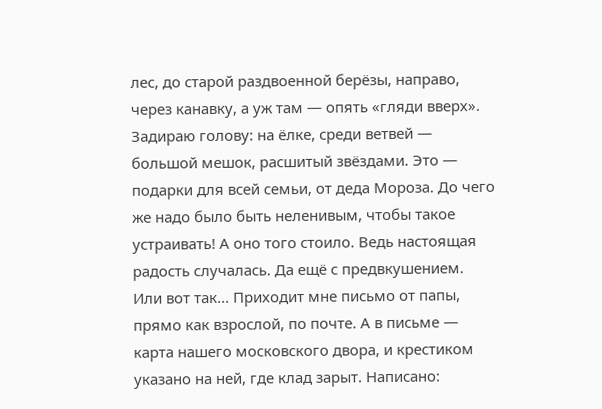лес, до старой раздвоенной берёзы, направо, через канавку, а уж там — опять «гляди вверх». Задираю голову: на ёлке, среди ветвей — большой мешок, расшитый звёздами. Это — подарки для всей семьи, от деда Мороза. До чего же надо было быть неленивым, чтобы такое устраивать! А оно того стоило. Ведь настоящая радость случалась. Да ещё с предвкушением.
Или вот так... Приходит мне письмо от папы, прямо как взрослой, по почте. А в письме — карта нашего московского двора, и крестиком указано на ней, где клад зарыт. Написано: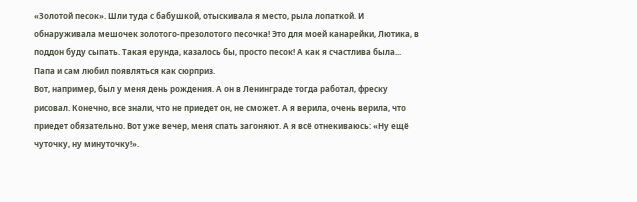«Золотой песок». Шли туда с бабушкой, отыскивала я место, рыла лопаткой. И обнаруживала мешочек золотого-презолотого песочка! Это для моей канарейки, Лютика, в поддон буду сыпать. Такая ерунда, казалось бы, просто песок! А как я счастлива была...
Папа и сам любил появляться как сюрприз.
Вот, например, был у меня день рождения. А он в Ленинграде тогда работал, фреску рисовал. Конечно, все знали, что не приедет он, не сможет. А я верила, очень верила, что приедет обязательно. Вот уже вечер, меня спать загоняют. А я всё отнекиваюсь: «Ну ещё чуточку, ну минуточку!».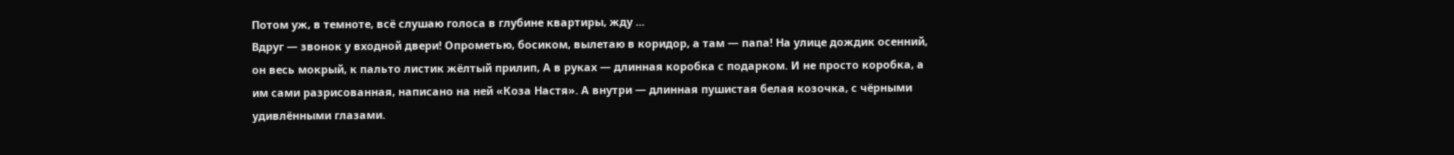Потом уж, в темноте, всё слушаю голоса в глубине квартиры, жду ...
Вдруг — звонок у входной двери! Опрометью, босиком, вылетаю в коридор, а там — папа! На улице дождик осенний, он весь мокрый, к пальто листик жёлтый прилип, А в руках — длинная коробка с подарком. И не просто коробка, а им сами разрисованная, написано на ней «Коза Настя». А внутри — длинная пушистая белая козочка, с чёрными удивлёнными глазами.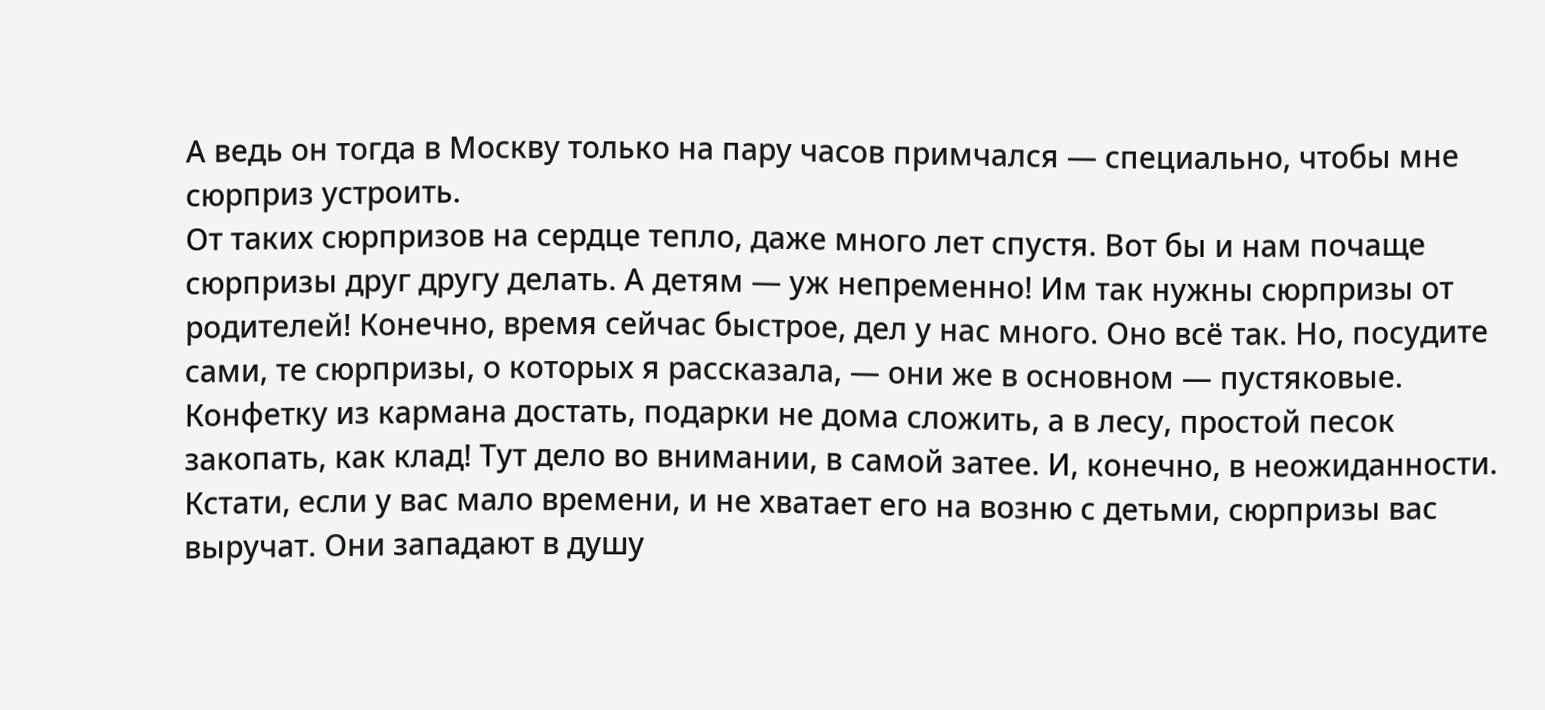А ведь он тогда в Москву только на пару часов примчался — специально, чтобы мне сюрприз устроить.
От таких сюрпризов на сердце тепло, даже много лет спустя. Вот бы и нам почаще сюрпризы друг другу делать. А детям — уж непременно! Им так нужны сюрпризы от родителей! Конечно, время сейчас быстрое, дел у нас много. Оно всё так. Но, посудите сами, те сюрпризы, о которых я рассказала, — они же в основном — пустяковые. Конфетку из кармана достать, подарки не дома сложить, а в лесу, простой песок закопать, как клад! Тут дело во внимании, в самой затее. И, конечно, в неожиданности.
Кстати, если у вас мало времени, и не хватает его на возню с детьми, сюрпризы вас выручат. Они западают в душу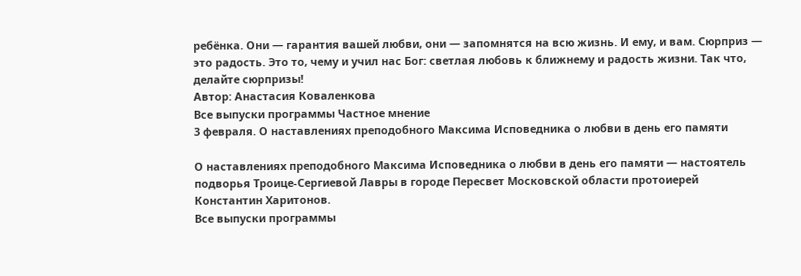ребёнка. Они — гарантия вашей любви, они — запомнятся на всю жизнь. И ему, и вам. Сюрприз — это радость. Это то, чему и учил нас Бог: светлая любовь к ближнему и радость жизни. Так что, делайте сюрпризы!
Автор: Анастасия Коваленкова
Все выпуски программы Частное мнение
3 февраля. О наставлениях преподобного Максима Исповедника о любви в день его памяти

О наставлениях преподобного Максима Исповедника о любви в день его памяти — настоятель подворья Троице-Сергиевой Лавры в городе Пересвет Московской области протоиерей Константин Харитонов.
Все выпуски программы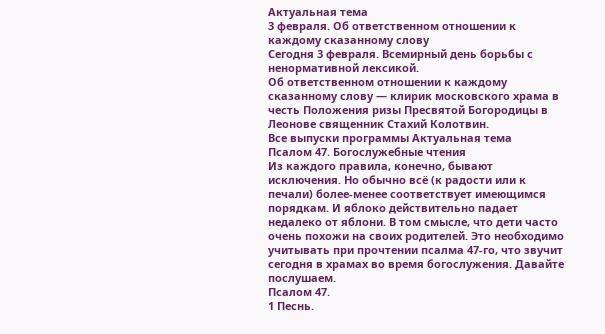Актуальная тема
3 февраля. Об ответственном отношении к каждому сказанному слову
Сегодня 3 февраля. Всемирный день борьбы с ненормативной лексикой.
Об ответственном отношении к каждому сказанному слову — клирик московского храма в честь Положения ризы Пресвятой Богородицы в Леонове священник Стахий Колотвин.
Все выпуски программы Актуальная тема
Псалом 47. Богослужебные чтения
Из каждого правила, конечно, бывают исключения. Но обычно всё (к радости или к печали) более-менее соответствует имеющимся порядкам. И яблоко действительно падает недалеко от яблони. В том смысле, что дети часто очень похожи на своих родителей. Это необходимо учитывать при прочтении псалма 47-го, что звучит сегодня в храмах во время богослужения. Давайте послушаем.
Псалом 47.
1 Песнь.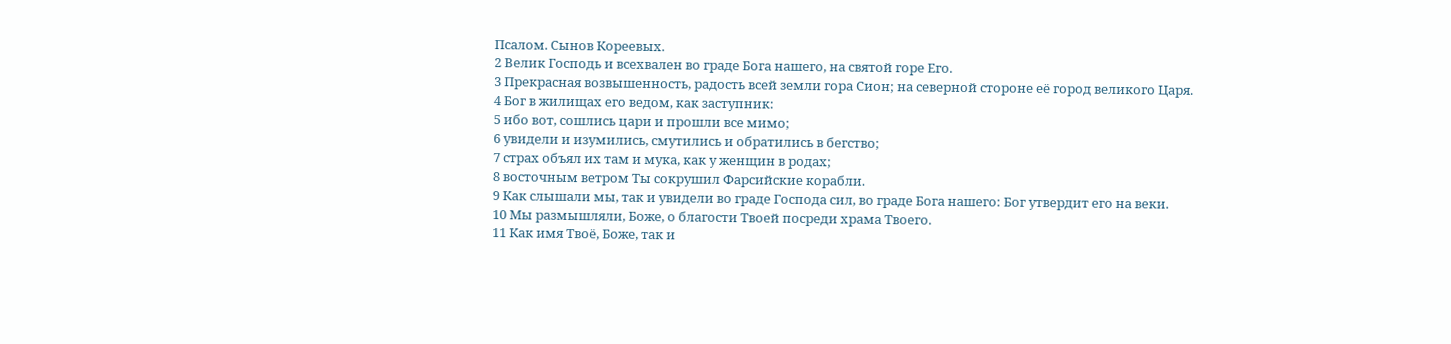Псалом. Сынов Кореевых.
2 Велик Господь и всехвален во граде Бога нашего, на святой горе Его.
3 Прекрасная возвышенность, радость всей земли гора Сион; на северной стороне её город великого Царя.
4 Бог в жилищах его ведом, как заступник:
5 ибо вот, сошлись цари и прошли все мимо;
6 увидели и изумились, смутились и обратились в бегство;
7 страх объял их там и мука, как у женщин в родах;
8 восточным ветром Ты сокрушил Фарсийские корабли.
9 Как слышали мы, так и увидели во граде Господа сил, во граде Бога нашего: Бог утвердит его на веки.
10 Мы размышляли, Боже, о благости Твоей посреди храма Твоего.
11 Как имя Твоё, Боже, так и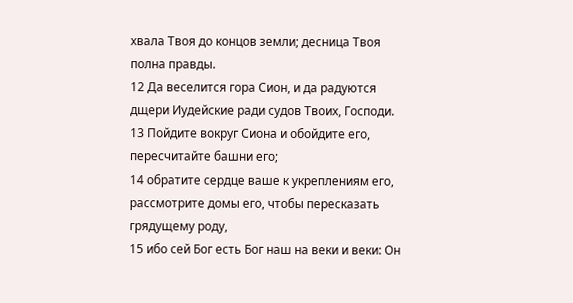хвала Твоя до концов земли; десница Твоя полна правды.
12 Да веселится гора Сион, и да радуются дщери Иудейские ради судов Твоих, Господи.
13 Пойдите вокруг Сиона и обойдите его, пересчитайте башни его;
14 обратите сердце ваше к укреплениям его, рассмотрите домы его, чтобы пересказать грядущему роду,
15 ибо сей Бог есть Бог наш на веки и веки: Он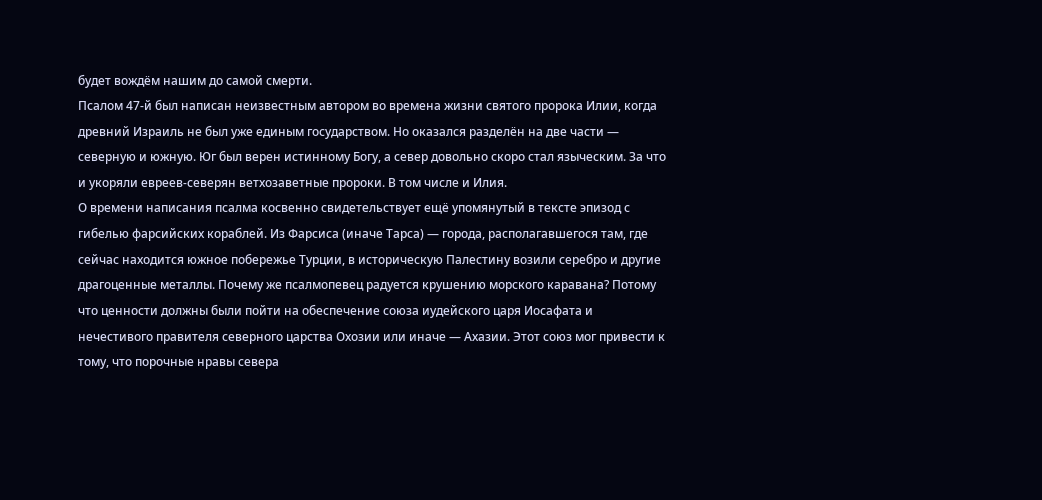будет вождём нашим до самой смерти.
Псалом 47-й был написан неизвестным автором во времена жизни святого пророка Илии, когда древний Израиль не был уже единым государством. Но оказался разделён на две части — северную и южную. Юг был верен истинному Богу, а север довольно скоро стал языческим. За что и укоряли евреев-северян ветхозаветные пророки. В том числе и Илия.
О времени написания псалма косвенно свидетельствует ещё упомянутый в тексте эпизод с гибелью фарсийских кораблей. Из Фарсиса (иначе Тарса) — города, располагавшегося там, где сейчас находится южное побережье Турции, в историческую Палестину возили серебро и другие драгоценные металлы. Почему же псалмопевец радуется крушению морского каравана? Потому что ценности должны были пойти на обеспечение союза иудейского царя Иосафата и нечестивого правителя северного царства Охозии или иначе — Ахазии. Этот союз мог привести к тому, что порочные нравы севера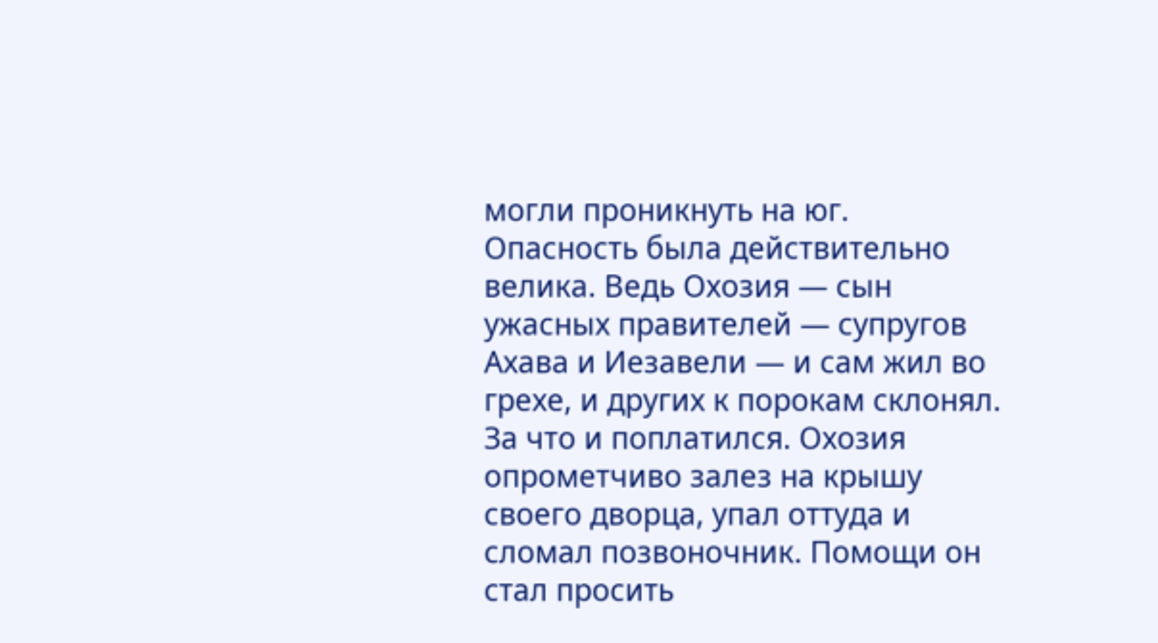могли проникнуть на юг.
Опасность была действительно велика. Ведь Охозия — сын ужасных правителей — супругов Ахава и Иезавели — и сам жил во грехе, и других к порокам склонял. За что и поплатился. Охозия опрометчиво залез на крышу своего дворца, упал оттуда и сломал позвоночник. Помощи он стал просить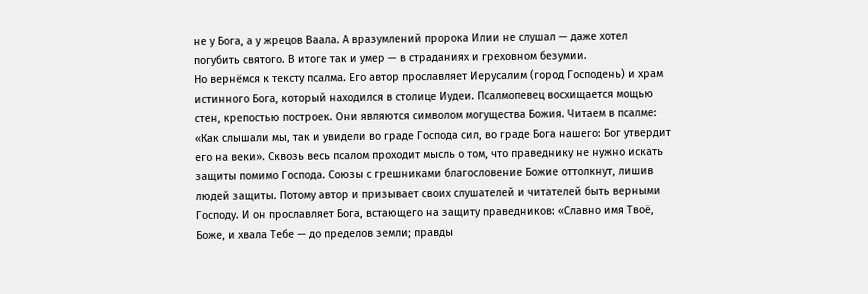не у Бога, а у жрецов Ваала. А вразумлений пророка Илии не слушал — даже хотел погубить святого. В итоге так и умер — в страданиях и греховном безумии.
Но вернёмся к тексту псалма. Его автор прославляет Иерусалим (город Господень) и храм истинного Бога, который находился в столице Иудеи. Псалмопевец восхищается мощью стен, крепостью построек. Они являются символом могущества Божия. Читаем в псалме: «Как слышали мы, так и увидели во граде Господа сил, во граде Бога нашего: Бог утвердит его на веки». Сквозь весь псалом проходит мысль о том, что праведнику не нужно искать защиты помимо Господа. Союзы с грешниками благословение Божие оттолкнут, лишив людей защиты. Потому автор и призывает своих слушателей и читателей быть верными Господу. И он прославляет Бога, встающего на защиту праведников: «Славно имя Твоё, Боже, и хвала Тебе — до пределов земли; правды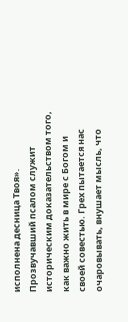исполнена десница Твоя».
Прозвучавший псалом служит историческим доказательством того, как важно жить в мире с Богом и своей совестью. Грех пытается нас очаровывать, внушает мысль, что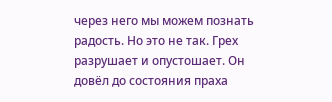через него мы можем познать радость. Но это не так. Грех разрушает и опустошает. Он довёл до состояния праха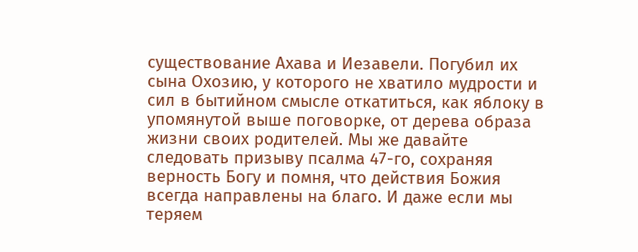существование Ахава и Иезавели. Погубил их сына Охозию, у которого не хватило мудрости и сил в бытийном смысле откатиться, как яблоку в упомянутой выше поговорке, от дерева образа жизни своих родителей. Мы же давайте следовать призыву псалма 47-го, сохраняя верность Богу и помня, что действия Божия всегда направлены на благо. И даже если мы теряем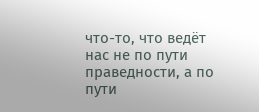что-то, что ведёт нас не по пути праведности, а по пути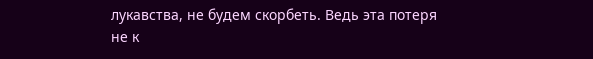лукавства, не будем скорбеть. Ведь эта потеря не к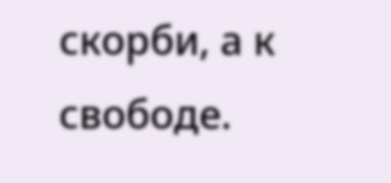скорби, а к свободе.